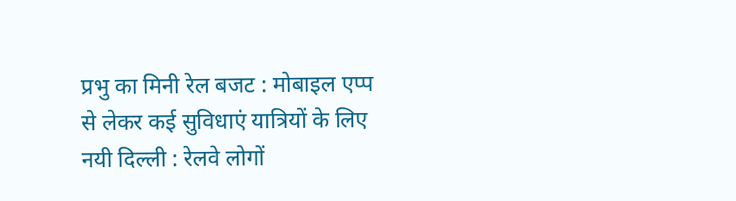प्रभु का मिनी रेल बजट : मोबाइल एप्प से लेकर कई सुविधाएं यात्रियों के लिए
नयी दिल्ली : रेलवे लोगों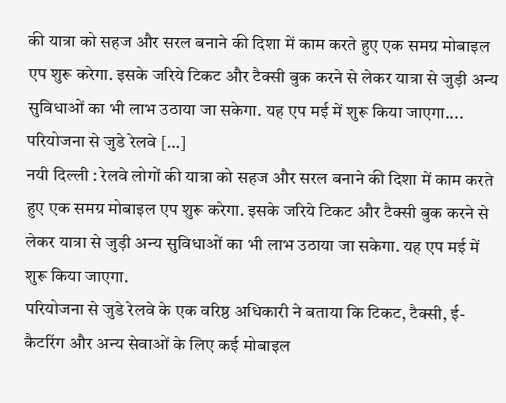की यात्रा को सहज और सरल बनाने की दिशा में काम करते हुए एक समग्र मोबाइल एप शुरू करेगा. इसके जरिये टिकट और टैक्सी बुक करने से लेकर यात्रा से जुड़ी अन्य सुविधाओं का भी लाभ उठाया जा सकेगा. यह एप मई में शुरू किया जाएगा.... परियोजना से जुडे रेलवे […]
नयी दिल्ली : रेलवे लोगों की यात्रा को सहज और सरल बनाने की दिशा में काम करते हुए एक समग्र मोबाइल एप शुरू करेगा. इसके जरिये टिकट और टैक्सी बुक करने से लेकर यात्रा से जुड़ी अन्य सुविधाओं का भी लाभ उठाया जा सकेगा. यह एप मई में शुरू किया जाएगा.
परियोजना से जुडे रेलवे के एक वरिष्ठ अधिकारी ने बताया कि टिकट, टैक्सी, ई-कैटरिंग और अन्य सेवाओं के लिए कई मोबाइल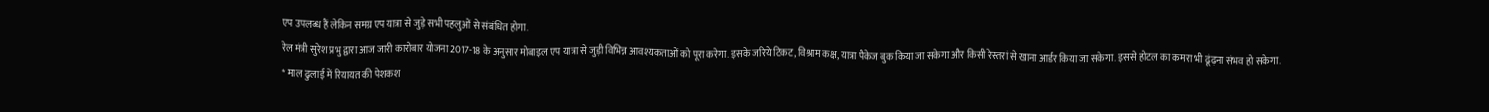एप उपलब्ध हैं लेकिन समग्र एप यात्रा से जुड़े सभी पहलुओं से संबंधित होगा.
रेल मंत्री सुरेश प्रभु द्वारा आज जारी कारोबार योजना 2017-18 के अनुसार मोबाइल एप यात्रा से जुड़ी विभिन्न आवश्यकताओं को पूरा करेगा. इसके जरिये टिकट, विश्राम कक्ष, यात्रा पैकेज बुक किया जा सकेगा और किसी रेस्तरां से खाना आर्डर किया जा सकेगा. इससे होटल का कमरा भी ढूंढ़ना संभव हो सकेगा.
* माल ढुलाई में रियायत की पेशकश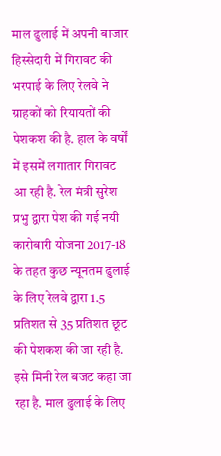माल ढुलाई में अपनी बाजार हिस्सेदारी में गिरावट की भरपाई के लिए रेलवे ने ग्राहकों को रियायतों की पेशकश की है. हाल के वर्षों में इसमें लगातार गिरावट आ रही है. रेल मंत्री सुरेश प्रभु द्वारा पेश की गई नयी कारोबारी योजना 2017-18 के तहत कुछ न्यूनतम ढुलाई के लिए रेलवे द्वारा 1.5 प्रतिशत से 35 प्रतिशत छूट की पेशकश की जा रही है.
इसे मिनी रेल बजट कहा जा रहा है. माल ढुलाई के लिए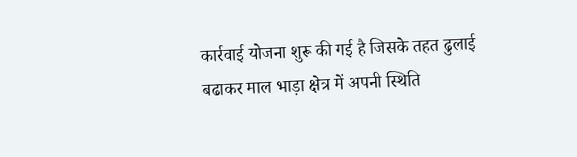कार्रवाई योजना शुरू की गई है जिसके तहत ढुलाई बढाकर माल भाड़ा क्षेत्र में अपनी स्थिति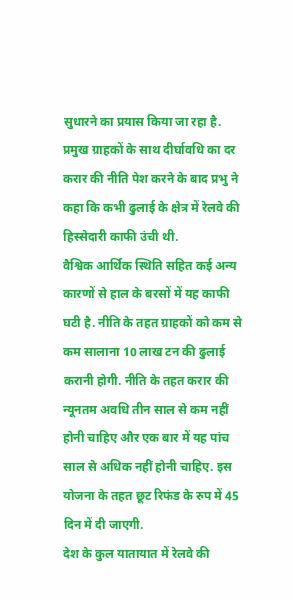सुधारने का प्रयास किया जा रहा है. प्रमुख ग्राहकों के साथ दीर्घावधि का दर करार की नीति पेश करने के बाद प्रभु ने कहा कि कभी ढुलाई के क्षेत्र में रेलवे की हिस्सेदारी काफी उंची थी.
वैश्विक आर्थिक स्थिति सहित कई अन्य कारणों से हाल के बरसों में यह काफी घटी है. नीति के तहत ग्राहकों को कम से कम सालाना 10 लाख टन की ढुलाई करानी होगी. नीति के तहत करार की न्यूनतम अवधि तीन साल से कम नहीं होनी चाहिए और एक बार में यह पांच साल से अधिक नहीं होनी चाहिए. इस योजना के तहत छूट रिफंड के रुप में 45 दिन में दी जाएगी.
देश के कुल यातायात में रेलवे की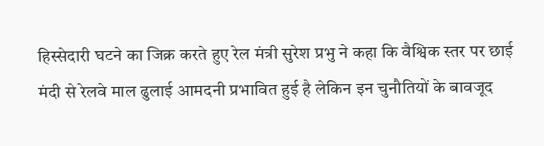हिस्सेदारी घटने का जिक्र करते हुए रेल मंत्री सुरेश प्रभु ने कहा कि वैश्विक स्तर पर छाई मंदी से रेलवे माल ढुलाई आमदनी प्रभावित हुई है लेकिन इन चुनौतियों के बावजूद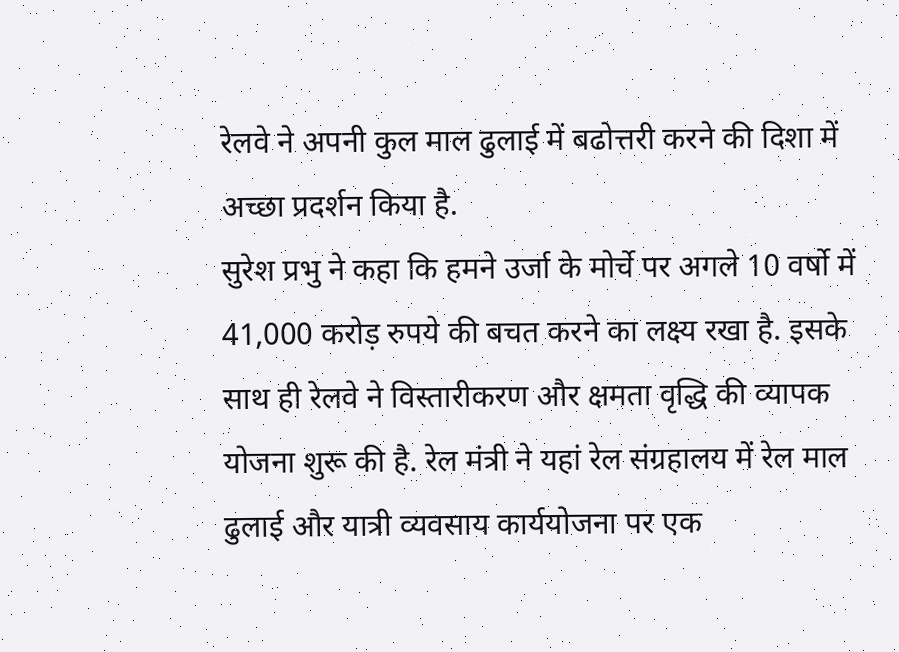रेलवे ने अपनी कुल माल ढुलाई में बढोत्तरी करने की दिशा में अच्छा प्रदर्शन किया है.
सुरेश प्रभु ने कहा कि हमने उर्जा के मोर्चे पर अगले 10 वर्षो में 41,000 करोड़ रुपये की बचत करने का लक्ष्य रखा है. इसके साथ ही रेलवे ने विस्तारीकरण और क्षमता वृद्धि की व्यापक योजना शुरू की है. रेल मंत्री ने यहां रेल संग्रहालय में रेल माल ढुलाई और यात्री व्यवसाय कार्ययोजना पर एक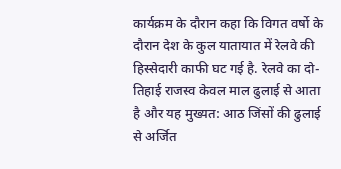कार्यक्रम के दौरान कहा कि विगत वर्षो के दौरान देश के कुल यातायात में रेलवे की हिस्सेदारी काफी घट गई है. रेलवे का दो-तिहाई राजस्व केवल माल ढुलाई से आता है और यह मुख्यत: आठ जिंसों की ढुलाई से अर्जित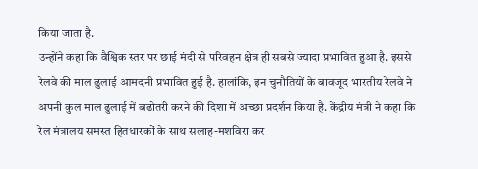किया जाता है.
उन्होंने कहा कि वैश्विक स्तर पर छाई मंदी से परिवहन क्षेत्र ही सबसे ज्यादा प्रभावित हुआ है. इससे रेलवे की माल ढुलाई आमदनी प्रभावित हुई है. हालांकि, इन चुनौतियों के बावजूद भारतीय रेलवे ने अपनी कुल माल ढुलाई में बढोतरी करने की दिशा में अच्छा प्रदर्शन किया है. केंद्रीय मंत्री ने कहा कि रेल मंत्रालय समस्त हितधारकों के साथ सलाह-मशविरा कर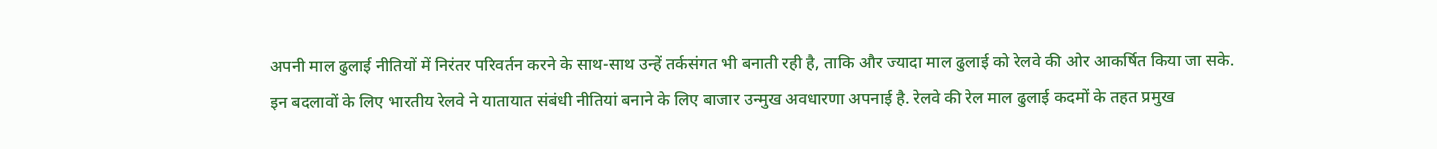अपनी माल ढुलाई नीतियों में निरंतर परिवर्तन करने के साथ-साथ उन्हें तर्कसंगत भी बनाती रही है, ताकि और ज्यादा माल ढुलाई को रेलवे की ओर आकर्षित किया जा सके.
इन बदलावों के लिए भारतीय रेलवे ने यातायात संबंधी नीतियां बनाने के लिए बाजार उन्मुख अवधारणा अपनाई है. रेलवे की रेल माल ढुलाई कदमों के तहत प्रमुख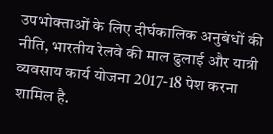उपभोक्ताओं के लिए दीर्घकालिक अनुबंधों की नीति, भारतीय रेलवे की माल ढुलाई और यात्री व्यवसाय कार्य योजना 2017-18 पेश करना शामिल है.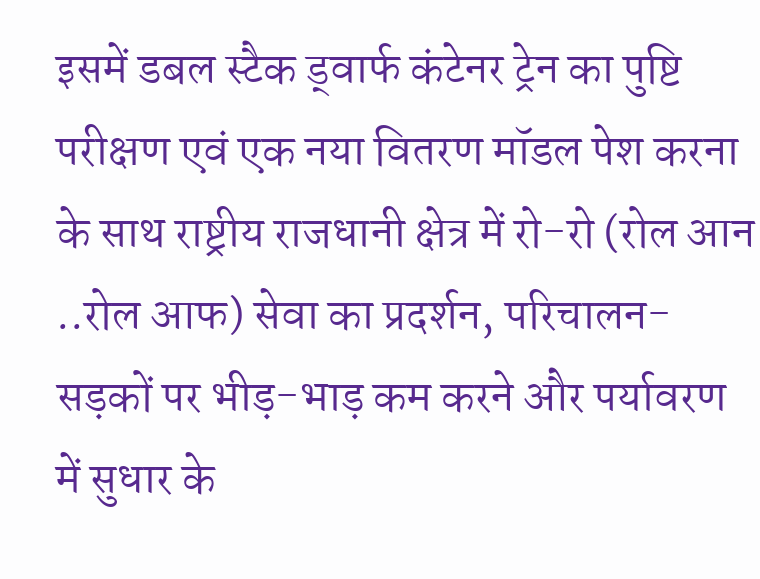इसमें डबल स्टैक ड्वार्फ कंटेनर ट्रेन का पुष्टि परीक्षण एवं एक नया वितरण मॉडल पेश करना के साथ राष्ट्रीय राजधानी क्षेत्र में रो-रो (रोल आन ..रोल आफ) सेवा का प्रदर्शन, परिचालन-सड़कों पर भीड़-भाड़ कम करने और पर्यावरण में सुधार के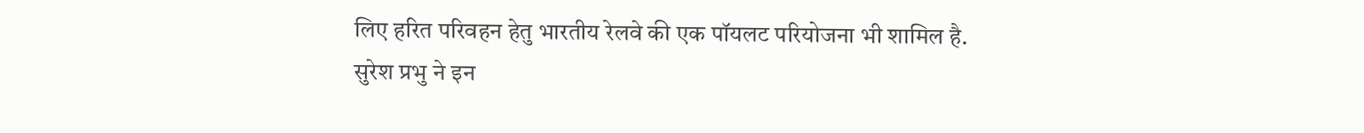लिए हरित परिवहन हेतु भारतीय रेलवे की एक पॉयलट परियोजना भी शामिल है.
सुरेश प्रभु ने इन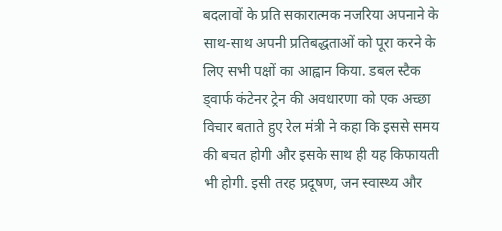बदलावों के प्रति सकारात्मक नजरिया अपनाने के साथ-साथ अपनी प्रतिबद्धताओं को पूरा करने के लिए सभी पक्षों का आह्वान किया. डबल स्टैक ड्वार्फ कंटेनर ट्रेन की अवधारणा को एक अच्छा विचार बताते हुए रेल मंत्री ने कहा कि इससे समय की बचत होगी और इसके साथ ही यह किफायती भी होगी. इसी तरह प्रदूषण, जन स्वास्थ्य और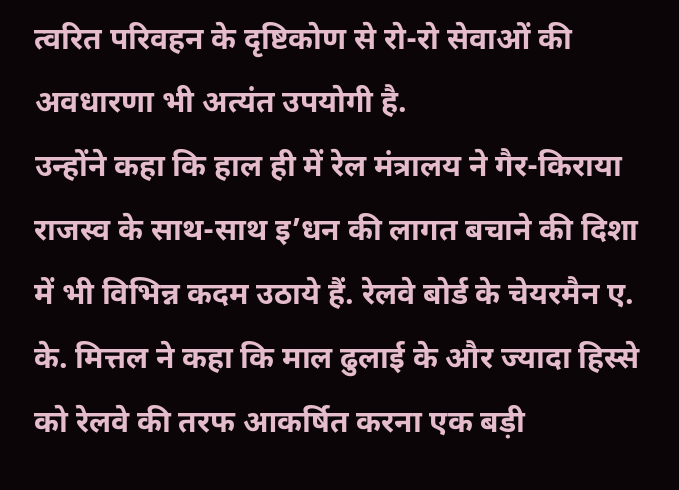त्वरित परिवहन के दृष्टिकोण से रो-रो सेवाओं की अवधारणा भी अत्यंत उपयोगी है.
उन्होंने कहा कि हाल ही में रेल मंत्रालय ने गैर-किराया राजस्व के साथ-साथ इ’धन की लागत बचाने की दिशा में भी विभिन्न कदम उठाये हैं. रेलवे बोर्ड के चेयरमैन ए. के. मित्तल ने कहा कि माल ढुलाई के और ज्यादा हिस्से को रेलवे की तरफ आकर्षित करना एक बड़ी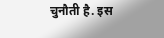चुनौती है. इस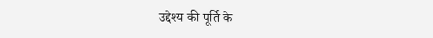उद्देश्य की पूर्ति के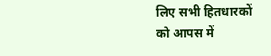लिए सभी हितधारकों को आपस में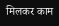मिलकर काम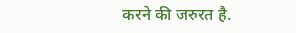करने की जरुरत है.